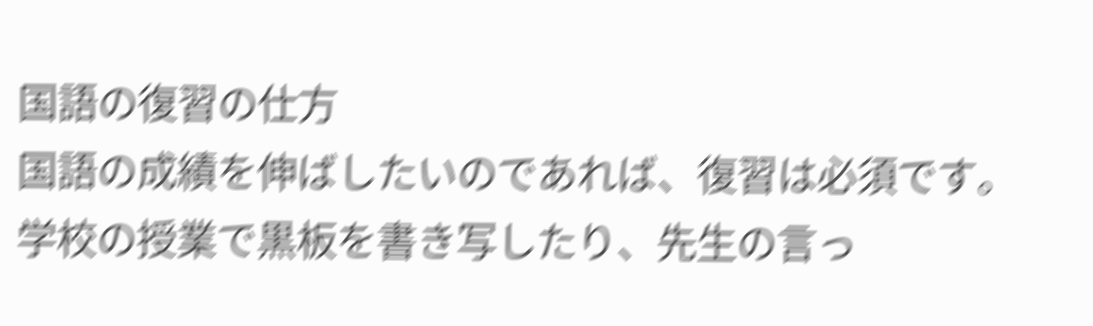国語の復習の仕方
国語の成績を伸ばしたいのであれば、復習は必須です。
学校の授業で黒板を書き写したり、先生の言っ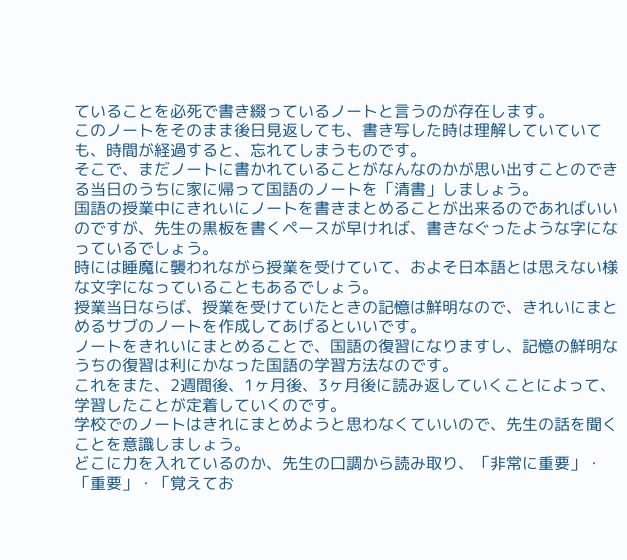ていることを必死で書き綴っているノートと言うのが存在します。
このノートをそのまま後日見返しても、書き写した時は理解していていても、時間が経過すると、忘れてしまうものです。
そこで、まだノートに書かれていることがなんなのかが思い出すことのできる当日のうちに家に帰って国語のノートを「清書」しましょう。
国語の授業中にきれいにノートを書きまとめることが出来るのであればいいのですが、先生の黒板を書くペースが早ければ、書きなぐったような字になっているでしょう。
時には睡魔に襲われながら授業を受けていて、およそ日本語とは思えない様な文字になっていることもあるでしょう。
授業当日ならば、授業を受けていたときの記憶は鮮明なので、きれいにまとめるサブのノートを作成してあげるといいです。
ノートをきれいにまとめることで、国語の復習になりますし、記憶の鮮明なうちの復習は利にかなった国語の学習方法なのです。
これをまた、2週間後、1ヶ月後、3ヶ月後に読み返していくことによって、学習したことが定着していくのです。
学校でのノートはきれにまとめようと思わなくていいので、先生の話を聞くことを意識しましょう。
どこに力を入れているのか、先生の口調から読み取り、「非常に重要」・「重要」・「覚えてお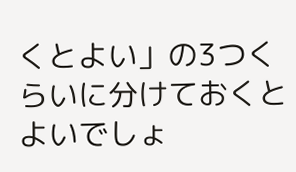くとよい」の3つくらいに分けておくとよいでしょ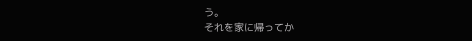う。
それを家に帰ってか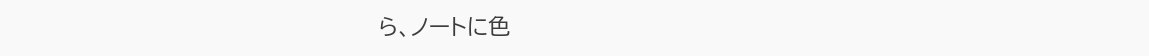ら、ノートに色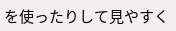を使ったりして見やすく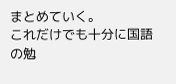まとめていく。
これだけでも十分に国語の勉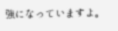強になっていますよ。